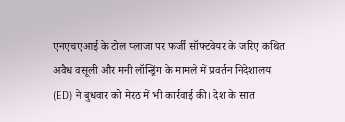एनएचएआई के टोल प्लाजा पर फर्जी सॉफ्टवेयर के जरिए कथित अवैध वसूली और मनी लॉन्ड्रिंग के मामले में प्रवर्तन निदेशालय (ED) ने बुधवार को मेरठ में भी कार्रवाई की। देश के सात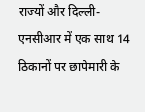राज्यों और दिल्ली-एनसीआर में एक साथ 14 ठिकानों पर छापेमारी के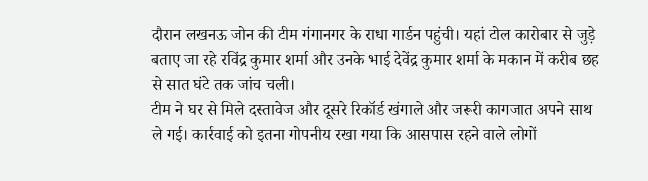दौरान लखनऊ जोन की टीम गंगानगर के राधा गार्डन पहुंची। यहां टोल कारोबार से जुड़े बताए जा रहे रविंद्र कुमार शर्मा और उनके भाई देवेंद्र कुमार शर्मा के मकान में करीब छह से सात घंटे तक जांच चली।
टीम ने घर से मिले दस्तावेज और दूसरे रिकॉर्ड खंगाले और जरूरी कागजात अपने साथ ले गई। कार्रवाई को इतना गोपनीय रखा गया कि आसपास रहने वाले लोगों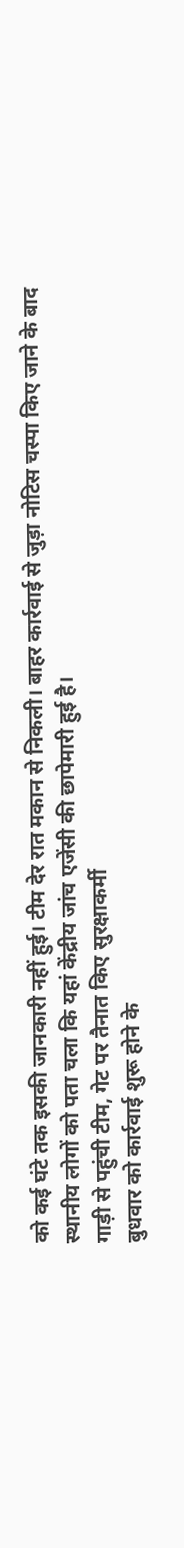को कई घंटे तक इसकी जानकारी नहीं हुई। टीम देर रात मकान से निकली। बाहर कार्रवाई से जुड़ा नोटिस चस्पा किए जाने के बाद स्थानीय लोगों को पता चला कि यहां केंद्रीय जांच एजेंसी की छापेमारी हुई है।
गाड़ी से पहुंची टीम, गेट पर तैनात किए सुरक्षाकर्मी
बुधवार को कार्रवाई शुरू होने के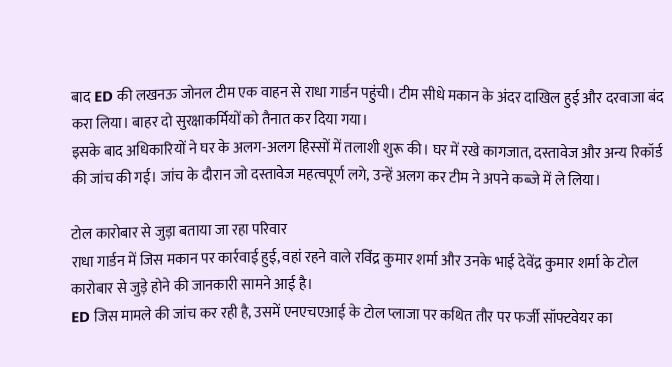बाद ED की लखनऊ जोनल टीम एक वाहन से राधा गार्डन पहुंची। टीम सीधे मकान के अंदर दाखिल हुई और दरवाजा बंद करा लिया। बाहर दो सुरक्षाकर्मियों को तैनात कर दिया गया।
इसके बाद अधिकारियों ने घर के अलग-अलग हिस्सों में तलाशी शुरू की। घर में रखे कागजात, दस्तावेज और अन्य रिकॉर्ड की जांच की गई। जांच के दौरान जो दस्तावेज महत्वपूर्ण लगे, उन्हें अलग कर टीम ने अपने कब्जे में ले लिया।

टोल कारोबार से जुड़ा बताया जा रहा परिवार
राधा गार्डन में जिस मकान पर कार्रवाई हुई, वहां रहने वाले रविंद्र कुमार शर्मा और उनके भाई देवेंद्र कुमार शर्मा के टोल कारोबार से जुड़े होने की जानकारी सामने आई है।
ED जिस मामले की जांच कर रही है, उसमें एनएचएआई के टोल प्लाजा पर कथित तौर पर फर्जी सॉफ्टवेयर का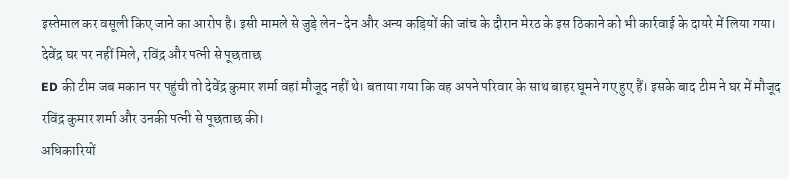इस्तेमाल कर वसूली किए जाने का आरोप है। इसी मामले से जुड़े लेन-देन और अन्य कड़ियों की जांच के दौरान मेरठ के इस ठिकाने को भी कार्रवाई के दायरे में लिया गया।
देवेंद्र घर पर नहीं मिले, रविंद्र और पत्नी से पूछताछ
ED की टीम जब मकान पर पहुंची तो देवेंद्र कुमार शर्मा वहां मौजूद नहीं थे। बताया गया कि वह अपने परिवार के साथ बाहर घूमने गए हुए हैं। इसके बाद टीम ने घर में मौजूद रविंद्र कुमार शर्मा और उनकी पत्नी से पूछताछ की।
अधिकारियों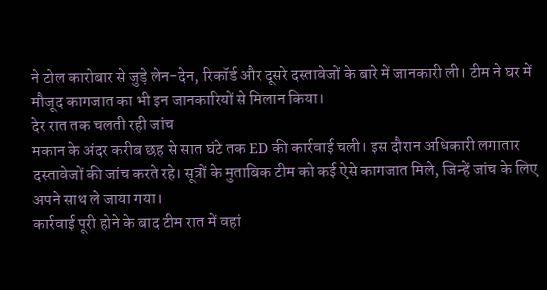ने टोल कारोबार से जुड़े लेन-देन, रिकॉर्ड और दूसरे दस्तावेजों के बारे में जानकारी ली। टीम ने घर में मौजूद कागजात का भी इन जानकारियों से मिलान किया।
देर रात तक चलती रही जांच
मकान के अंदर करीब छह से सात घंटे तक ED की कार्रवाई चली। इस दौरान अधिकारी लगातार दस्तावेजों की जांच करते रहे। सूत्रों के मुताबिक टीम को कई ऐसे कागजात मिले, जिन्हें जांच के लिए अपने साथ ले जाया गया।
कार्रवाई पूरी होने के बाद टीम रात में वहां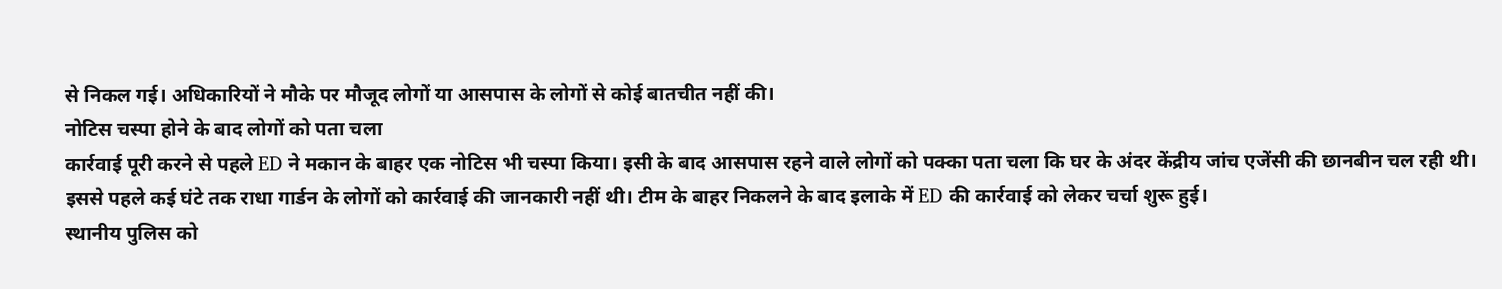से निकल गई। अधिकारियों ने मौके पर मौजूद लोगों या आसपास के लोगों से कोई बातचीत नहीं की।
नोटिस चस्पा होने के बाद लोगों को पता चला
कार्रवाई पूरी करने से पहले ED ने मकान के बाहर एक नोटिस भी चस्पा किया। इसी के बाद आसपास रहने वाले लोगों को पक्का पता चला कि घर के अंदर केंद्रीय जांच एजेंसी की छानबीन चल रही थी।
इससे पहले कई घंटे तक राधा गार्डन के लोगों को कार्रवाई की जानकारी नहीं थी। टीम के बाहर निकलने के बाद इलाके में ED की कार्रवाई को लेकर चर्चा शुरू हुई।
स्थानीय पुलिस को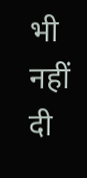भी नहीं दी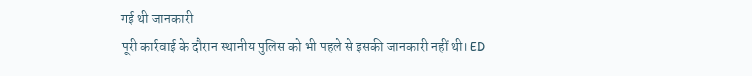गई थी जानकारी
पूरी कार्रवाई के दौरान स्थानीय पुलिस को भी पहले से इसकी जानकारी नहीं थी। ED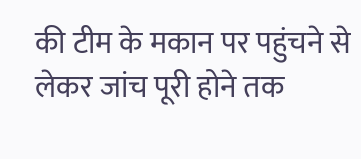की टीम के मकान पर पहुंचने से लेकर जांच पूरी होने तक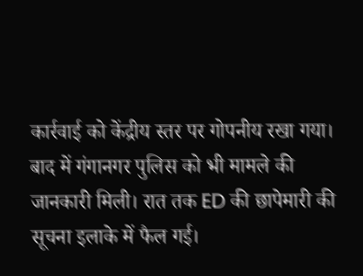कार्रवाई को केंद्रीय स्तर पर गोपनीय रखा गया।
बाद में गंगानगर पुलिस को भी मामले की जानकारी मिली। रात तक ED की छापेमारी की सूचना इलाके में फैल गई।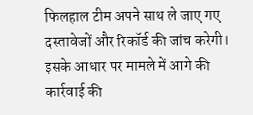फिलहाल टीम अपने साथ ले जाए गए दस्तावेजों और रिकॉर्ड की जांच करेगी। इसके आधार पर मामले में आगे की कार्रवाई की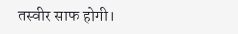तस्वीर साफ होगी।